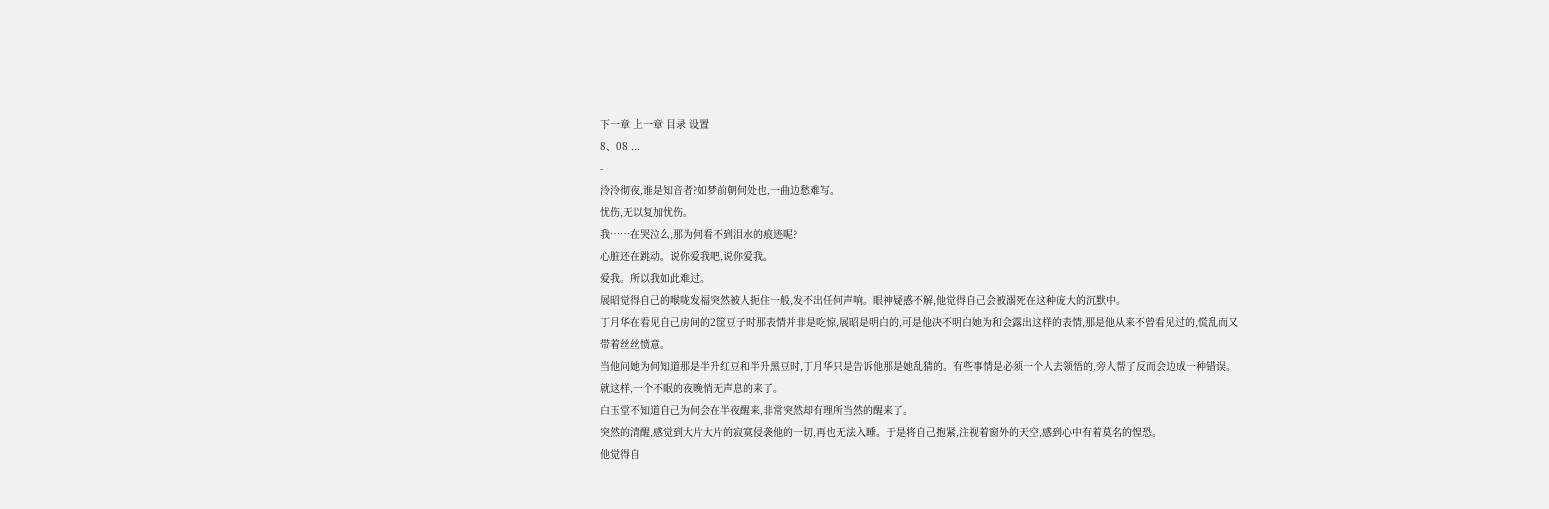下一章 上一章 目录 设置
8、08 ...
-
泠泠彻夜,谁是知音者?如梦前朝何处也,一曲边愁难写。
忧伤,无以复加忧伤。
我……在哭泣么,那为何看不到泪水的痕迹呢?
心脏还在跳动。说你爱我吧,说你爱我。
爱我。所以我如此难过。
展昭觉得自己的喉咙发福突然被人扼住一般,发不出任何声响。眼神疑惑不解,他觉得自己会被溺死在这种庞大的沉默中。
丁月华在看见自己房间的2筐豆子时那表情并非是吃惊,展昭是明白的,可是他决不明白她为和会露出这样的表情,那是他从来不曾看见过的,慌乱而又带着丝丝愤意。
当他问她为何知道那是半升红豆和半升黑豆时,丁月华只是告诉他那是她乱猜的。有些事情是必须一个人去领悟的,旁人帮了反而会边成一种错误。
就这样,一个不眠的夜晚悄无声息的来了。
白玉堂不知道自己为何会在半夜醒来,非常突然却有理所当然的醒来了。
突然的清醒,感觉到大片大片的寂寞侵袭他的一切,再也无法入睡。于是将自己抱紧,注视着窗外的天空,感到心中有着莫名的惶恐。
他觉得自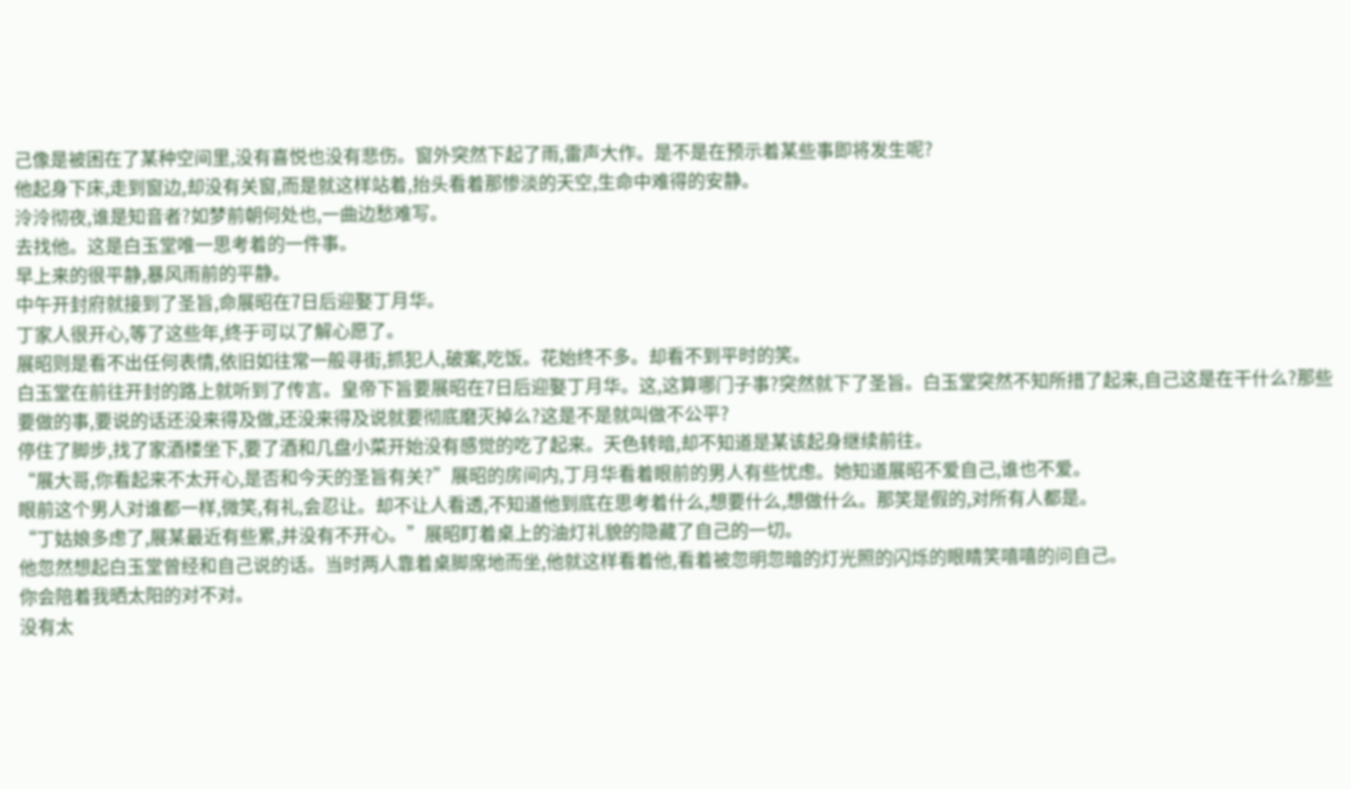己像是被困在了某种空间里,没有喜悦也没有悲伤。窗外突然下起了雨,雷声大作。是不是在预示着某些事即将发生呢?
他起身下床,走到窗边,却没有关窗,而是就这样站着,抬头看着那惨淡的天空,生命中难得的安静。
泠泠彻夜,谁是知音者?如梦前朝何处也,一曲边愁难写。
去找他。这是白玉堂唯一思考着的一件事。
早上来的很平静,暴风雨前的平静。
中午开封府就接到了圣旨,命展昭在7日后迎娶丁月华。
丁家人很开心,等了这些年,终于可以了解心愿了。
展昭则是看不出任何表情,依旧如往常一般寻街,抓犯人,破案,吃饭。花始终不多。却看不到平时的笑。
白玉堂在前往开封的路上就听到了传言。皇帝下旨要展昭在7日后迎娶丁月华。这,这算哪门子事?突然就下了圣旨。白玉堂突然不知所措了起来,自己这是在干什么?那些要做的事,要说的话还没来得及做,还没来得及说就要彻底磨灭掉么?这是不是就叫做不公平?
停住了脚步,找了家酒楼坐下,要了酒和几盘小菜开始没有感觉的吃了起来。天色转暗,却不知道是某该起身继续前往。
“展大哥,你看起来不太开心,是否和今天的圣旨有关?”展昭的房间内,丁月华看着眼前的男人有些忧虑。她知道展昭不爱自己,谁也不爱。
眼前这个男人对谁都一样,微笑,有礼,会忍让。却不让人看透,不知道他到底在思考着什么,想要什么,想做什么。那笑是假的,对所有人都是。
“丁姑娘多虑了,展某最近有些累,并没有不开心。”展昭盯着桌上的油灯礼貌的隐藏了自己的一切。
他忽然想起白玉堂曾经和自己说的话。当时两人靠着桌脚席地而坐,他就这样看着他,看着被忽明忽暗的灯光照的闪烁的眼睛笑嘻嘻的问自己。
你会陪着我晒太阳的对不对。
没有太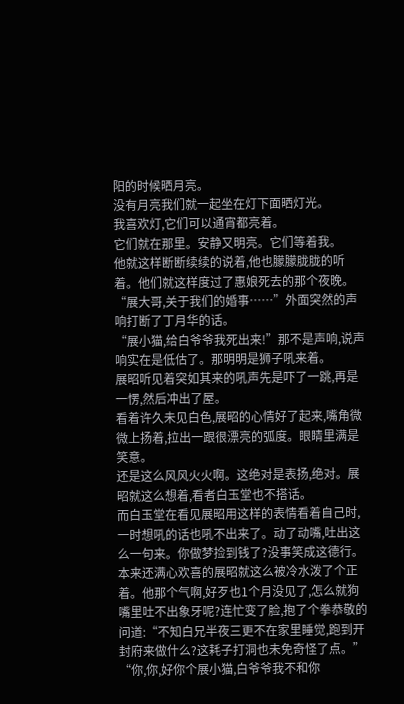阳的时候晒月亮。
没有月亮我们就一起坐在灯下面晒灯光。
我喜欢灯,它们可以通宵都亮着。
它们就在那里。安静又明亮。它们等着我。
他就这样断断续续的说着,他也朦朦胧胧的听着。他们就这样度过了惠娘死去的那个夜晚。
“展大哥,关于我们的婚事……”外面突然的声响打断了丁月华的话。
“展小猫,给白爷爷我死出来!”那不是声响,说声响实在是低估了。那明明是狮子吼来着。
展昭听见着突如其来的吼声先是吓了一跳,再是一愣,然后冲出了屋。
看着许久未见白色,展昭的心情好了起来,嘴角微微上扬着,拉出一跟很漂亮的弧度。眼睛里满是笑意。
还是这么风风火火啊。这绝对是表扬,绝对。展昭就这么想着,看者白玉堂也不搭话。
而白玉堂在看见展昭用这样的表情看着自己时,一时想吼的话也吼不出来了。动了动嘴,吐出这么一句来。你做梦捡到钱了?没事笑成这德行。
本来还满心欢喜的展昭就这么被冷水泼了个正着。他那个气啊,好歹也1个月没见了,怎么就狗嘴里吐不出象牙呢?连忙变了脸,抱了个拳恭敬的问道:“不知白兄半夜三更不在家里睡觉,跑到开封府来做什么?这耗子打洞也未免奇怪了点。”
“你,你,好你个展小猫,白爷爷我不和你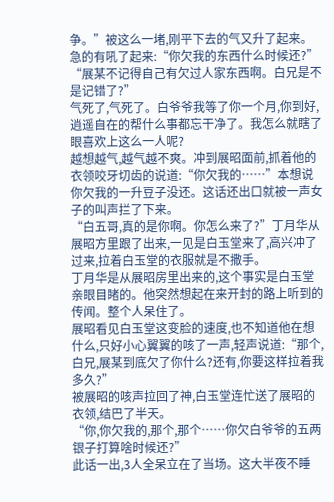争。”被这么一堵,刚平下去的气又升了起来。
急的有吼了起来:“你欠我的东西什么时候还?”
“展某不记得自己有欠过人家东西啊。白兄是不是记错了?”
气死了,气死了。白爷爷我等了你一个月,你到好,逍遥自在的帮什么事都忘干净了。我怎么就瞎了眼喜欢上这么一人呢?
越想越气,越气越不爽。冲到展昭面前,抓着他的衣领咬牙切齿的说道:“你欠我的……”本想说你欠我的一升豆子没还。这话还出口就被一声女子的叫声拦了下来。
“白五哥,真的是你啊。你怎么来了?”丁月华从展昭方里跟了出来,一见是白玉堂来了,高兴冲了过来,拉着白玉堂的衣服就是不撒手。
丁月华是从展昭房里出来的,这个事实是白玉堂亲眼目睹的。他突然想起在来开封的路上听到的传闻。整个人呆住了。
展昭看见白玉堂这变脸的速度,也不知道他在想什么,只好小心翼翼的咳了一声,轻声说道:“那个,白兄,展某到底欠了你什么?还有,你要这样拉着我多久?”
被展昭的咳声拉回了神,白玉堂连忙送了展昭的衣领,结巴了半天。
“你,你欠我的,那个,那个……你欠白爷爷的五两银子打算啥时候还?”
此话一出,3人全呆立在了当场。这大半夜不睡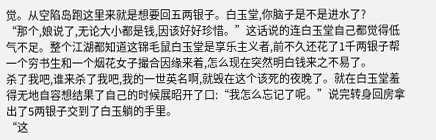觉。从空陷岛跑这里来就是想要回五两银子。白玉堂,你脑子是不是进水了?
“那个,娘说了,无论大小都是钱,因该好好珍惜。”这话说的连白玉堂自己都觉得低气不足。整个江湖都知道这锦毛鼠白玉堂是享乐主义者,前不久还花了1千两银子帮一个穷书生和一个烟花女子撮合因缘来着,怎么现在突然明白钱来之不易了。
杀了我吧,谁来杀了我吧,我的一世英名啊,就毁在这个该死的夜晚了。就在白玉堂羞得无地自容想结果了自己的时候展昭开了口:“我怎么忘记了呢。”说完转身回房拿出了5两银子交到了白玉躺的手里。
“这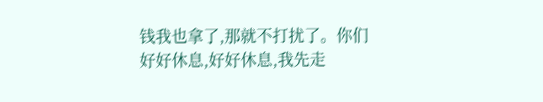钱我也拿了,那就不打扰了。你们好好休息,好好休息,我先走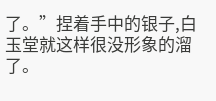了。”捏着手中的银子,白玉堂就这样很没形象的溜了。